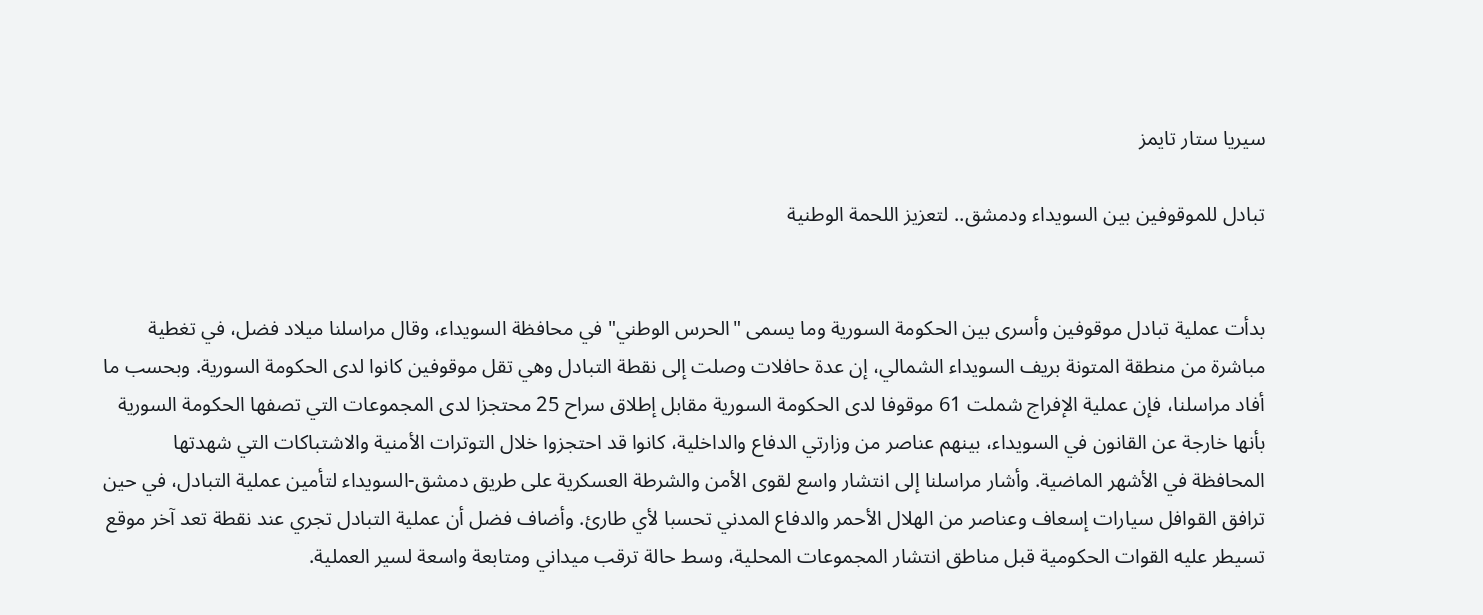سيريا ستار تايمز

تبادل للموقوفين بين السويداء ودمشق.. لتعزيز اللحمة الوطنية


بدأت عملية تبادل موقوفين وأسرى بين الحكومة السورية وما يسمى "الحرس الوطني" في محافظة السويداء، وقال مراسلنا ميلاد فضل، في تغطية مباشرة من منطقة المتونة بريف السويداء الشمالي، إن عدة حافلات وصلت إلى نقطة التبادل وهي تقل موقوفين كانوا لدى الحكومة السورية. وبحسب ما أفاد مراسلنا، فإن عملية الإفراج شملت 61 موقوفا لدى الحكومة السورية مقابل إطلاق سراح 25 محتجزا لدى المجموعات التي تصفها الحكومة السورية بأنها خارجة عن القانون في السويداء، بينهم عناصر من وزارتي الدفاع والداخلية، كانوا قد احتجزوا خلال التوترات الأمنية والاشتباكات التي شهدتها المحافظة في الأشهر الماضية. وأشار مراسلنا إلى انتشار واسع لقوى الأمن والشرطة العسكرية على طريق دمشق-السويداء لتأمين عملية التبادل، في حين ترافق القوافل سيارات إسعاف وعناصر من الهلال الأحمر والدفاع المدني تحسبا لأي طارئ. وأضاف فضل أن عملية التبادل تجري عند نقطة تعد آخر موقع تسيطر عليه القوات الحكومية قبل مناطق انتشار المجموعات المحلية، وسط حالة ترقب ميداني ومتابعة واسعة لسير العملية.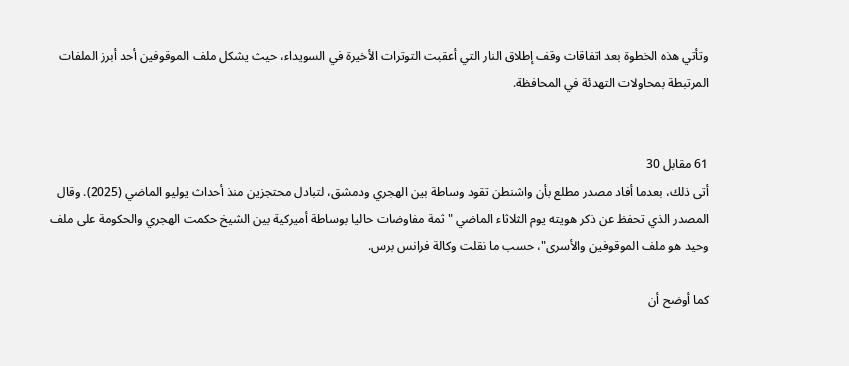وتأتي هذه الخطوة بعد اتفاقات وقف إطلاق النار التي أعقبت التوترات الأخيرة في السويداء، حيث يشكل ملف الموقوفين أحد أبرز الملفات المرتبطة بمحاولات التهدئة في المحافظة.


61 مقابل 30
أتى ذلك، بعدما أفاد مصدر مطلع بأن واشنطن تقود وساطة بين الهجري ودمشق، لتبادل محتجزين منذ أحداث يوليو الماضي (2025). وقال المصدر الذي تحفظ عن ذكر هويته يوم الثلاثاء الماضي "ثمة مفاوضات حاليا بوساطة أميركية بين الشيخ حكمت الهجري والحكومة على ملف وحيد هو ملف الموقوفين والأسرى"، حسب ما نقلت وكالة فرانس برس.

كما أوضح أن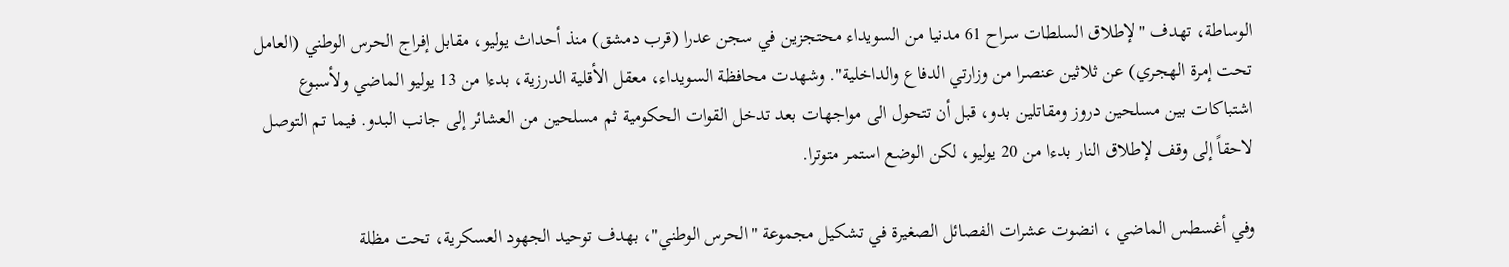الوساطة، تهدف "لإطلاق السلطات سراح 61 مدنيا من السويداء محتجزين في سجن عدرا (قرب دمشق) منذ أحداث يوليو، مقابل إفراج الحرس الوطني (العامل تحت إمرة الهجري) عن ثلاثين عنصرا من وزارتي الدفاع والداخلية". وشهدت محافظة السويداء، معقل الأقلية الدرزية، بدءا من 13 يوليو الماضي ولأسبوع اشتباكات بين مسلحين دروز ومقاتلين بدو، قبل أن تتحول الى مواجهات بعد تدخل القوات الحكومية ثم مسلحين من العشائر إلى جانب البدو. فيما تم التوصل لاحقاً إلى وقف لإطلاق النار بدءا من 20 يوليو، لكن الوضع استمر متوترا.

وفي أغسطس الماضي ، انضوت عشرات الفصائل الصغيرة في تشكيل مجموعة "الحرس الوطني"، بهدف توحيد الجهود العسكرية، تحت مظلة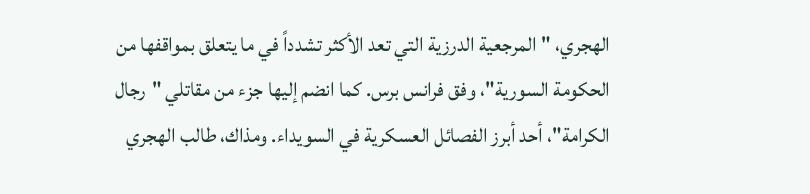الهجري، "المرجعية الدرزية التي تعد الأكثر تشدداً في ما يتعلق بمواقفها من الحكومة السورية"، وفق فرانس برس. كما انضم إليها جزء من مقاتلي "رجال الكرامة"، أحد أبرز الفصائل العسكرية في السويداء. ومذاك، طالب الهجري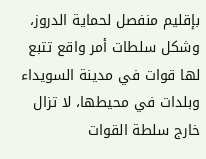بإقليم منفصل لحماية الدروز، وشكل سلطات أمر واقع تتبع لها قوات في مدينة السويداء وبلدات في محيطها، لا تزال خارج سلطة القوات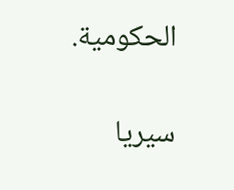الحكومية.

سيريا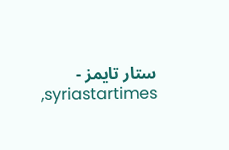ستار تايمز - syriastartimes,